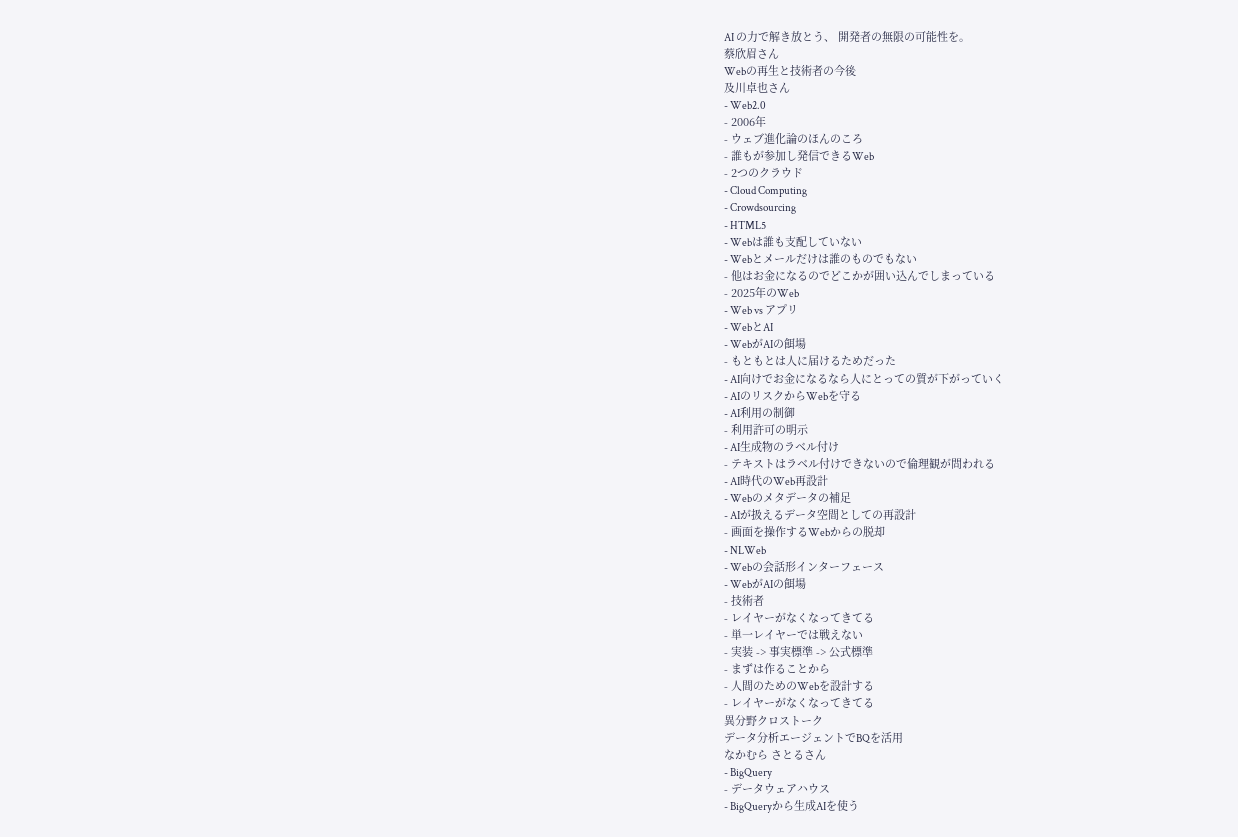AI の力で解き放とう、 開発者の無限の可能性を。
蔡欣眉さん
Webの再生と技術者の今後
及川卓也さん
- Web2.0
- 2006年
- ウェブ進化論のほんのころ
- 誰もが参加し発信できるWeb
- 2つのクラウド
- Cloud Computing
- Crowdsourcing
- HTML5
- Webは誰も支配していない
- Webとメールだけは誰のものでもない
- 他はお金になるのでどこかが囲い込んでしまっている
- 2025年のWeb
- Web vs アプリ
- WebとAI
- WebがAIの餌場
- もともとは人に届けるためだった
- AI向けでお金になるなら人にとっての質が下がっていく
- AIのリスクからWebを守る
- AI利用の制御
- 利用許可の明示
- AI生成物のラベル付け
- テキストはラベル付けできないので倫理観が問われる
- AI時代のWeb再設計
- Webのメタデータの補足
- AIが扱えるデータ空間としての再設計
- 画面を操作するWebからの脱却
- NLWeb
- Webの会話形インターフェース
- WebがAIの餌場
- 技術者
- レイヤーがなくなってきてる
- 単一レイヤーでは戦えない
- 実装 -> 事実標準 -> 公式標準
- まずは作ることから
- 人間のためのWebを設計する
- レイヤーがなくなってきてる
異分野クロストーク
データ分析エージェントでBQを活用
なかむら さとるさん
- BigQuery
- データウェアハウス
- BigQueryから生成AIを使う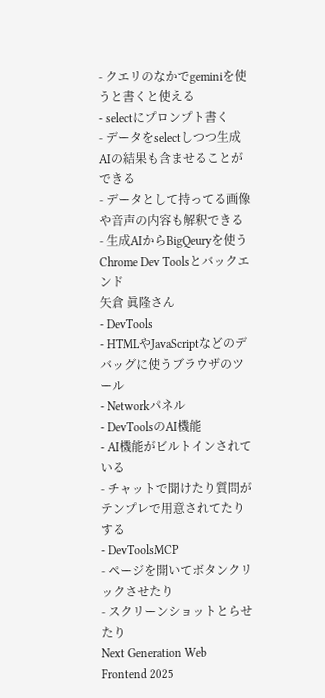- クエリのなかでgeminiを使うと書くと使える
- selectにプロンプト書く
- データをselectしつつ生成AIの結果も含ませることができる
- データとして持ってる画像や音声の内容も解釈できる
- 生成AIからBigQeuryを使う
Chrome Dev Toolsとバックエンド
矢倉 眞隆さん
- DevTools
- HTMLやJavaScriptなどのデバッグに使うブラウザのツール
- Networkパネル
- DevToolsのAI機能
- AI機能がビルトインされている
- チャットで聞けたり質問がテンプレで用意されてたりする
- DevToolsMCP
- ページを開いてボタンクリックさせたり
- スクリーンショットとらせたり
Next Generation Web Frontend 2025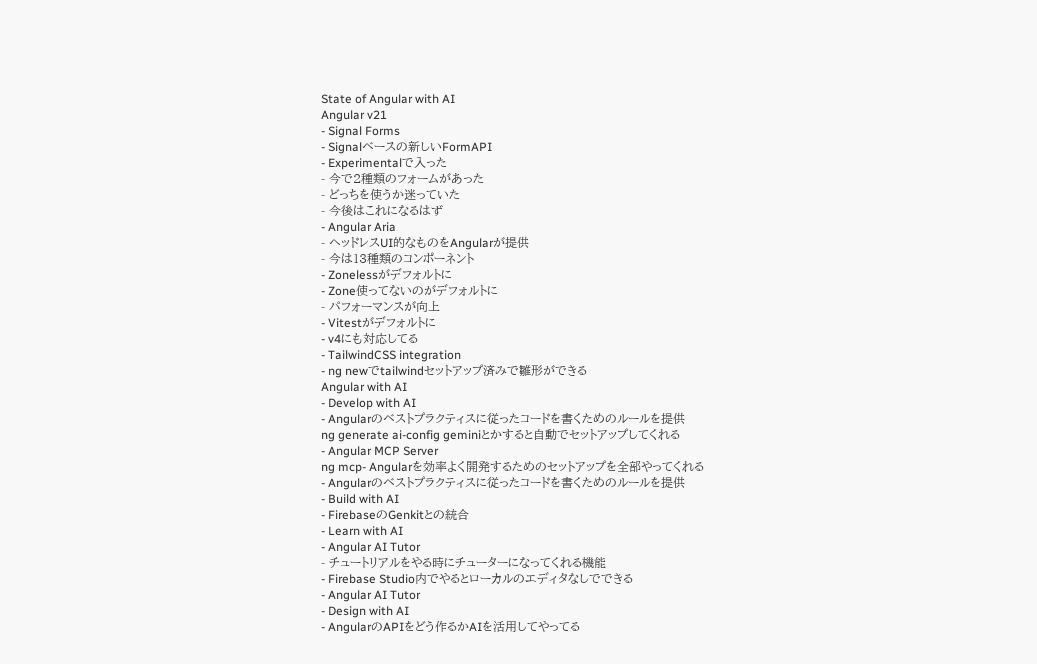State of Angular with AI
Angular v21
- Signal Forms
- Signalベースの新しいFormAPI
- Experimentalで入った
- 今で2種類のフォームがあった
- どっちを使うか迷っていた
- 今後はこれになるはず
- Angular Aria
- ヘッドレスUI的なものをAngularが提供
- 今は13種類のコンポーネント
- Zonelessがデフォルトに
- Zone使ってないのがデフォルトに
- パフォーマンスが向上
- Vitestがデフォルトに
- v4にも対応してる
- TailwindCSS integration
- ng newでtailwindセットアップ済みで雛形ができる
Angular with AI
- Develop with AI
- Angularのベストプラクティスに従ったコードを書くためのルールを提供
ng generate ai-config geminiとかすると自動でセットアップしてくれる
- Angular MCP Server
ng mcp- Angularを効率よく開発するためのセットアップを全部やってくれる
- Angularのベストプラクティスに従ったコードを書くためのルールを提供
- Build with AI
- FirebaseのGenkitとの統合
- Learn with AI
- Angular AI Tutor
- チュートリアルをやる時にチューターになってくれる機能
- Firebase Studio内でやるとローカルのエディタなしでできる
- Angular AI Tutor
- Design with AI
- AngularのAPIをどう作るかAIを活用してやってる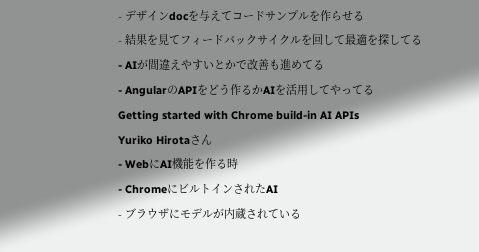- デザインdocを与えてコードサンプルを作らせる
- 結果を見てフィードバックサイクルを回して最適を探してる
- AIが間違えやすいとかで改善も進めてる
- AngularのAPIをどう作るかAIを活用してやってる
Getting started with Chrome build-in AI APIs
Yuriko Hirotaさん
- WebにAI機能を作る時
- ChromeにビルトインされたAI
- ブラウザにモデルが内蔵されている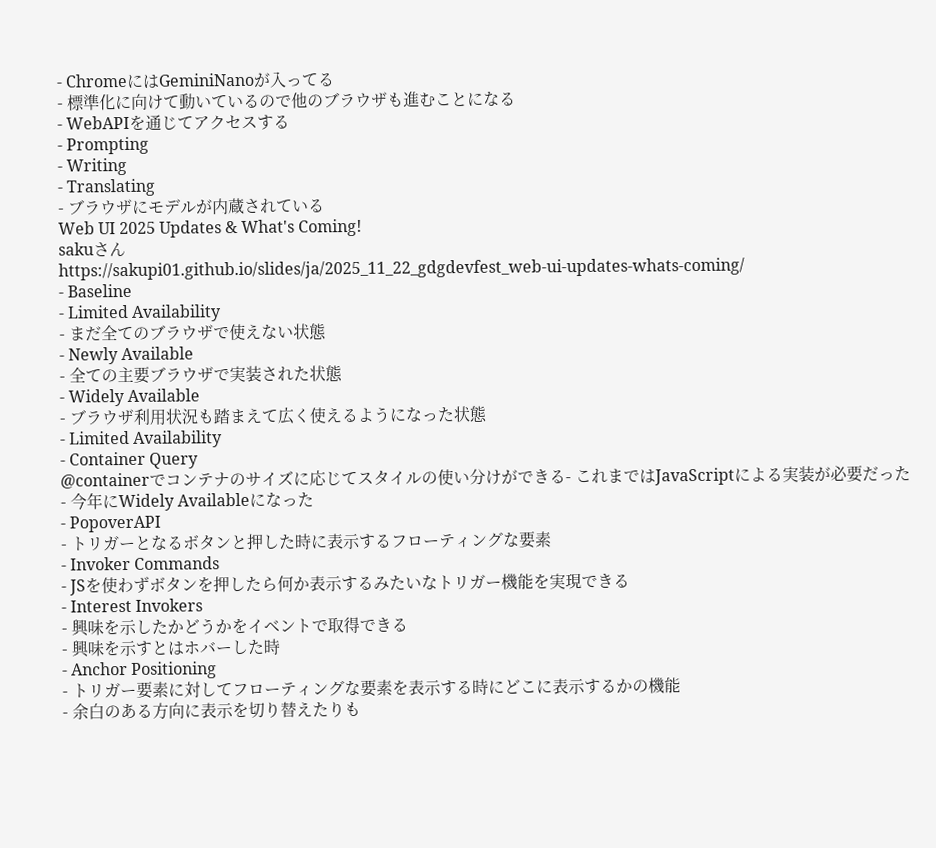- ChromeにはGeminiNanoが入ってる
- 標準化に向けて動いているので他のブラウザも進むことになる
- WebAPIを通じてアクセスする
- Prompting
- Writing
- Translating
- ブラウザにモデルが内蔵されている
Web UI 2025 Updates & What's Coming!
sakuさん
https://sakupi01.github.io/slides/ja/2025_11_22_gdgdevfest_web-ui-updates-whats-coming/
- Baseline
- Limited Availability
- まだ全てのブラウザで使えない状態
- Newly Available
- 全ての主要ブラウザで実装された状態
- Widely Available
- ブラウザ利用状況も踏まえて広く使えるようになった状態
- Limited Availability
- Container Query
@containerでコンテナのサイズに応じてスタイルの使い分けができる- これまではJavaScriptによる実装が必要だった
- 今年にWidely Availableになった
- PopoverAPI
- トリガーとなるボタンと押した時に表示するフローティングな要素
- Invoker Commands
- JSを使わずボタンを押したら何か表示するみたいなトリガー機能を実現できる
- Interest Invokers
- 興味を示したかどうかをイベントで取得できる
- 興味を示すとはホバーした時
- Anchor Positioning
- トリガー要素に対してフローティングな要素を表示する時にどこに表示するかの機能
- 余白のある方向に表示を切り替えたりも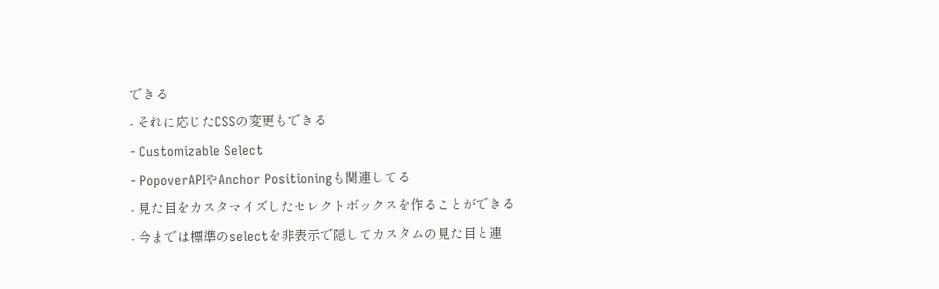できる
- それに応じたCSSの変更もできる
- Customizable Select
- PopoverAPIやAnchor Positioningも関連してる
- 見た目をカスタマイズしたセレクトボックスを作ることができる
- 今までは標準のselectを非表示で隠してカスタムの見た目と連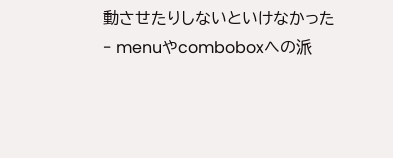動させたりしないといけなかった
- menuやcomboboxへの派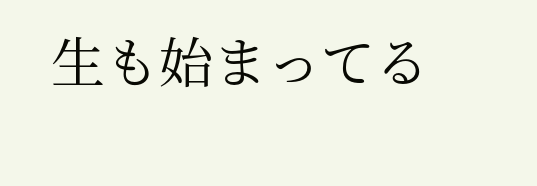生も始まってる